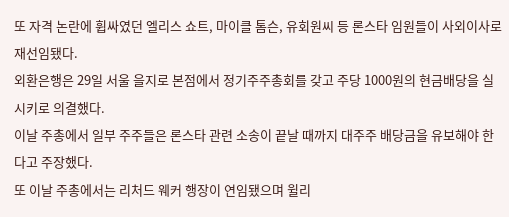또 자격 논란에 휩싸였던 엘리스 쇼트, 마이클 톰슨, 유회원씨 등 론스타 임원들이 사외이사로 재선임됐다.
외환은행은 29일 서울 을지로 본점에서 정기주주총회를 갖고 주당 1000원의 현금배당을 실시키로 의결했다.
이날 주총에서 일부 주주들은 론스타 관련 소송이 끝날 때까지 대주주 배당금을 유보해야 한다고 주장했다.
또 이날 주총에서는 리처드 웨커 행장이 연임됐으며 윌리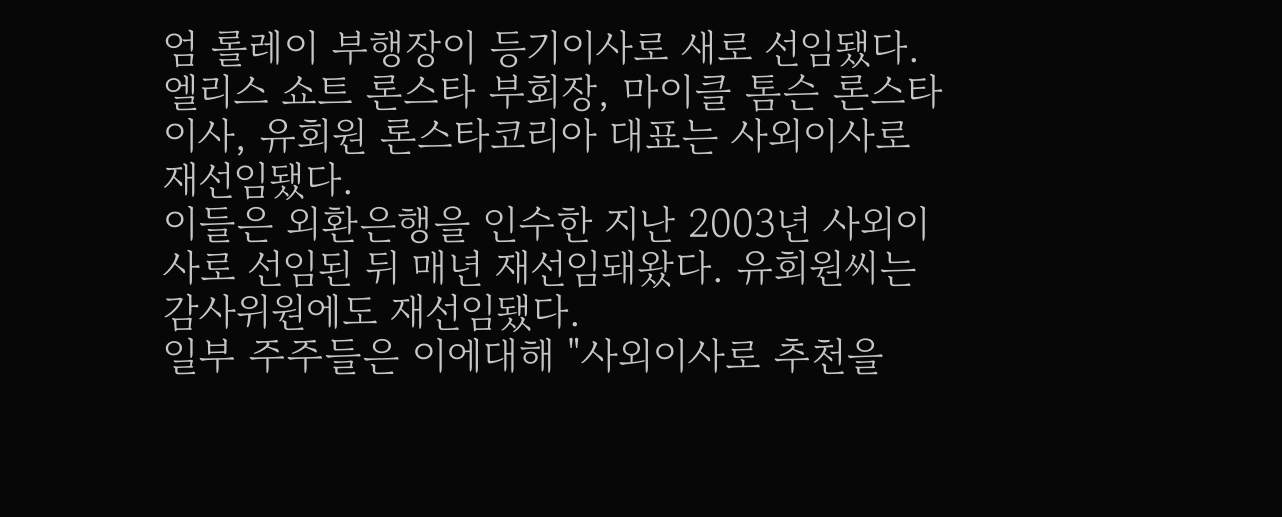엄 롤레이 부행장이 등기이사로 새로 선임됐다.
엘리스 쇼트 론스타 부회장, 마이클 톰슨 론스타 이사, 유회원 론스타코리아 대표는 사외이사로 재선임됐다.
이들은 외환은행을 인수한 지난 2003년 사외이사로 선임된 뒤 매년 재선임돼왔다. 유회원씨는 감사위원에도 재선임됐다.
일부 주주들은 이에대해 "사외이사로 추천을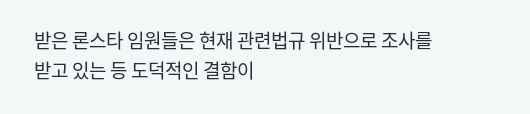받은 론스타 임원들은 현재 관련법규 위반으로 조사를 받고 있는 등 도덕적인 결함이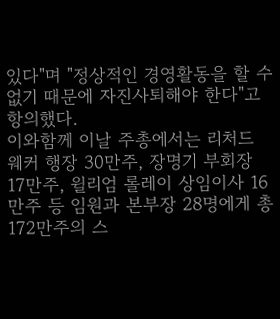있다"며 "정상적인 경영활동을 할 수 없기 때문에 자진사퇴해야 한다"고 항의했다.
이와함께 이날 주총에서는 리처드 웨커 행장 30만주, 장명기 부회장 17만주, 윌리엄 롤레이 상임이사 16만주 등 임원과 본부장 28명에게 총 172만주의 스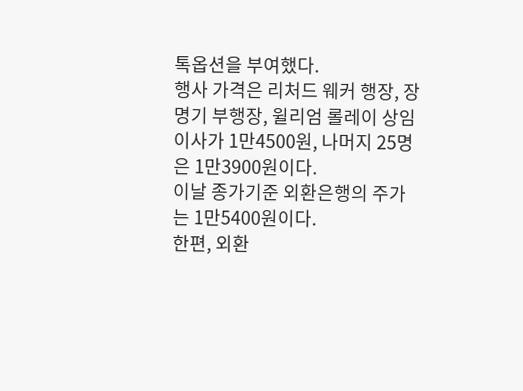톡옵션을 부여했다.
행사 가격은 리처드 웨커 행장, 장명기 부행장, 윌리엄 롤레이 상임이사가 1만4500원, 나머지 25명은 1만3900원이다.
이날 종가기준 외환은행의 주가는 1만5400원이다.
한편, 외환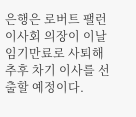은행은 로버트 팰런 이사회 의장이 이날 임기만료로 사퇴해 추후 차기 이사를 선출할 예정이다.